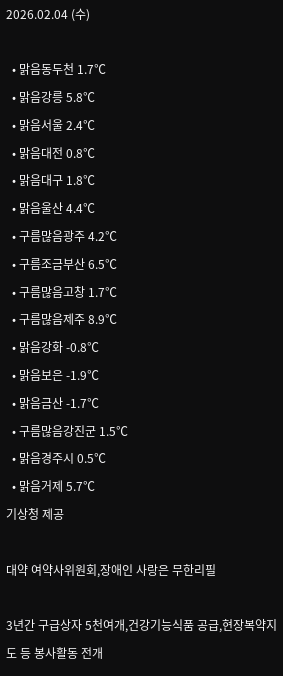2026.02.04 (수)

  • 맑음동두천 1.7℃
  • 맑음강릉 5.8℃
  • 맑음서울 2.4℃
  • 맑음대전 0.8℃
  • 맑음대구 1.8℃
  • 맑음울산 4.4℃
  • 구름많음광주 4.2℃
  • 구름조금부산 6.5℃
  • 구름많음고창 1.7℃
  • 구름많음제주 8.9℃
  • 맑음강화 -0.8℃
  • 맑음보은 -1.9℃
  • 맑음금산 -1.7℃
  • 구름많음강진군 1.5℃
  • 맑음경주시 0.5℃
  • 맑음거제 5.7℃
기상청 제공

대약 여약사위원회,장애인 사랑은 무한리필

3년간 구급상자 5천여개,건강기능식품 공급,현장복약지도 등 봉사활동 전개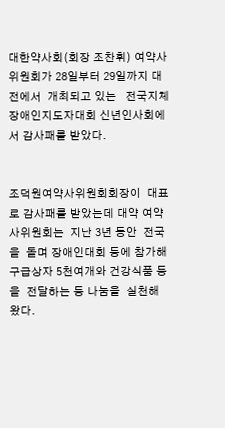대한약사회(회장 조찬휘) 여약사위원회가 28일부터 29일까지 대전에서  개최되고 있는   전국지체장애인지도자대회 신년인사회에서 감사패를 받았다.


조덕원여약사위원회회장이  대표로 감사패를 받았는데 대약 여약사위원회는  지난 3년 동안  전국을  돌며 장애인대회 등에 참가해 구급상자 5천여개와 건강식품 등을  전달하는 등 나눔을  실천해  왔다.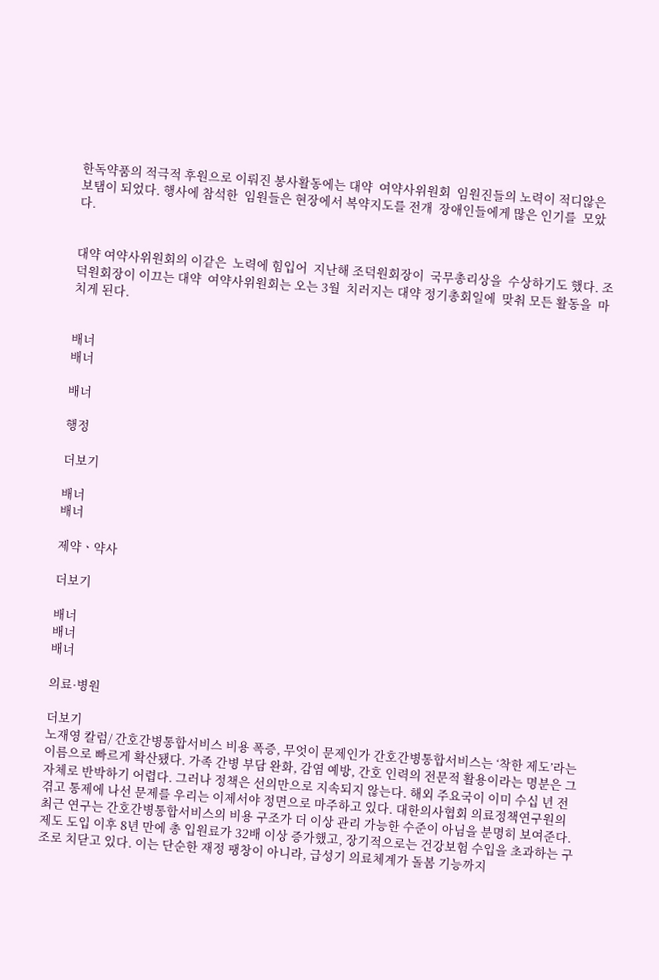한독약품의 적극적 후원으로 이뤄진 봉사활동에는 대약  여약사위원회  임원진들의 노력이 적디않은 보탬이 되었다. 행사에 참석한  임원들은 현장에서 복약지도를 전개  장애인들에게 많은 인기를  모았다.


대약 여약사위원회의 이같은  노력에 힘입어  지난해 조덕원회장이  국무총리상을  수상하기도 했다. 조덕원회장이 이끄는 대약  여약사위원회는 오는 3월  치러지는 대약 정기총회일에  맞춰 모든 활동을  마치게 된다.


배너
배너

배너

행정

더보기

배너
배너

제약ㆍ약사

더보기

배너
배너
배너

의료·병원

더보기
노재영 칼럼/ 간호간병통합서비스 비용 폭증, 무엇이 문제인가 간호간병통합서비스는 ‘착한 제도’라는 이름으로 빠르게 확산됐다. 가족 간병 부담 완화, 감염 예방, 간호 인력의 전문적 활용이라는 명분은 그 자체로 반박하기 어렵다. 그러나 정책은 선의만으로 지속되지 않는다. 해외 주요국이 이미 수십 년 전 겪고 통제에 나선 문제를 우리는 이제서야 정면으로 마주하고 있다. 대한의사협회 의료정책연구원의 최근 연구는 간호간병통합서비스의 비용 구조가 더 이상 관리 가능한 수준이 아님을 분명히 보여준다. 제도 도입 이후 8년 만에 총 입원료가 32배 이상 증가했고, 장기적으로는 건강보험 수입을 초과하는 구조로 치닫고 있다. 이는 단순한 재정 팽창이 아니라, 급성기 의료체계가 돌봄 기능까지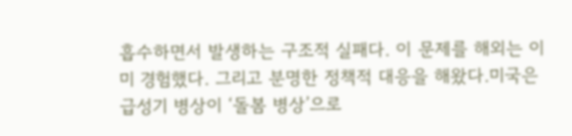흡수하면서 발생하는 구조적 실패다. 이 문제를 해외는 이미 경험했다. 그리고 분명한 정책적 대응을 해왔다.미국은 급성기 병상이 ‘돌봄 병상’으로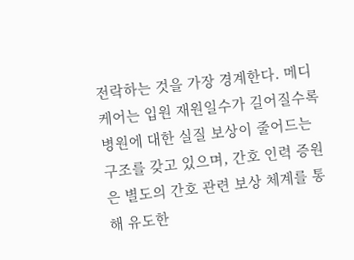전락하는 것을 가장 경계한다. 메디케어는 입원 재원일수가 길어질수록 병원에 대한 실질 보상이 줄어드는 구조를 갖고 있으며, 간호 인력 증원은 별도의 간호 관련 보상 체계를 통해 유도한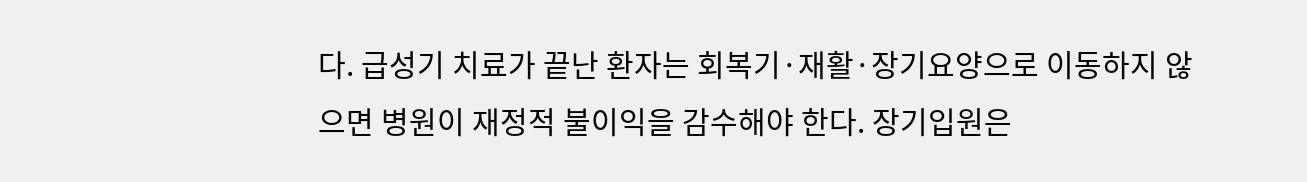다. 급성기 치료가 끝난 환자는 회복기·재활·장기요양으로 이동하지 않으면 병원이 재정적 불이익을 감수해야 한다. 장기입원은